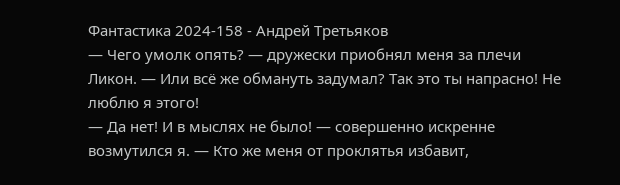Фантастика 2024-158 - Андрей Третьяков
— Чего умолк опять? — дружески приобнял меня за плечи Ликон. — Или всё же обмануть задумал? Так это ты напрасно! Не люблю я этого!
— Да нет! И в мыслях не было! — совершенно искренне возмутился я. — Кто же меня от проклятья избавит,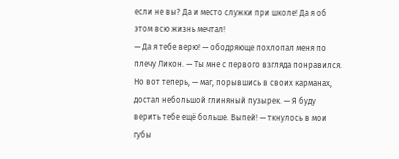если не вы? Да и место служки при школе! Да я об этом всю жизнь мечтал!
— Да я тебе верю! — ободряюще похлопал меня по плечу Ликон. — Ты мне с первого взгляда понравился. Но вот теперь, — маг, порывшись в своих карманах, достал небольшой глиняный пузырек. — Я буду верить тебе ещё больше. Выпей! — ткнулось в мои губы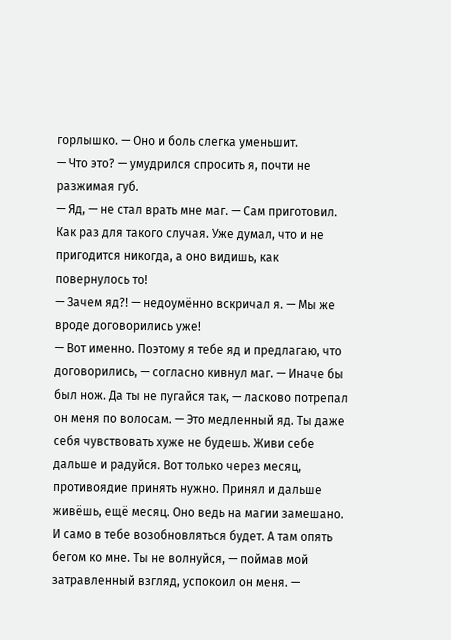горлышко. — Оно и боль слегка уменьшит.
— Что это? — умудрился спросить я, почти не разжимая губ.
— Яд, — не стал врать мне маг. — Сам приготовил. Как раз для такого случая. Уже думал, что и не пригодится никогда, а оно видишь, как повернулось то!
— Зачем яд?! — недоумённо вскричал я. — Мы же вроде договорились уже!
— Вот именно. Поэтому я тебе яд и предлагаю, что договорились, — согласно кивнул маг. — Иначе бы был нож. Да ты не пугайся так, — ласково потрепал он меня по волосам. — Это медленный яд. Ты даже себя чувствовать хуже не будешь. Живи себе дальше и радуйся. Вот только через месяц, противоядие принять нужно. Принял и дальше живёшь, ещё месяц. Оно ведь на магии замешано. И само в тебе возобновляться будет. А там опять бегом ко мне. Ты не волнуйся, — поймав мой затравленный взгляд, успокоил он меня. —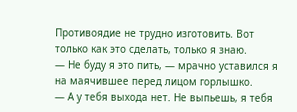Противоядие не трудно изготовить. Вот только как это сделать, только я знаю.
— Не буду я это пить, — мрачно уставился я на маячившее перед лицом горлышко.
— А у тебя выхода нет. Не выпьешь, я тебя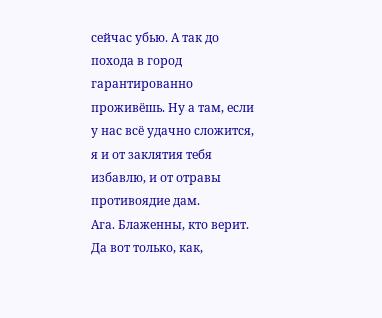сейчас убью. А так до похода в город гарантированно проживёшь. Ну а там, если у нас всё удачно сложится, я и от заклятия тебя избавлю, и от отравы противоядие дам.
Ага. Блаженны, кто верит. Да вот только, как,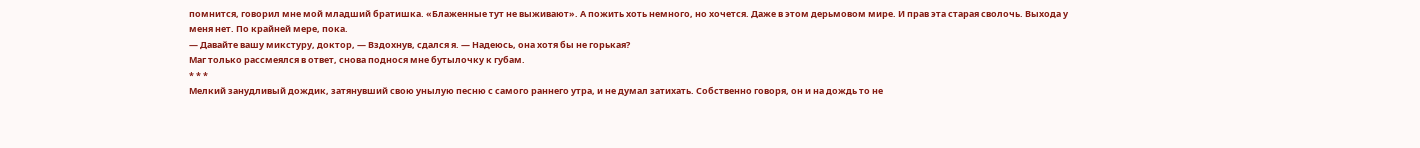помнится, говорил мне мой младший братишка. «Блаженные тут не выживают». А пожить хоть немного, но хочется. Даже в этом дерьмовом мире. И прав эта старая сволочь. Выхода у меня нет. По крайней мере, пока.
— Давайте вашу микстуру, доктор, — Вздохнув, сдался я. — Надеюсь, она хотя бы не горькая?
Маг только рассмеялся в ответ, снова поднося мне бутылочку к губам.
* * *
Мелкий занудливый дождик, затянувший свою унылую песню с самого раннего утра, и не думал затихать. Собственно говоря, он и на дождь то не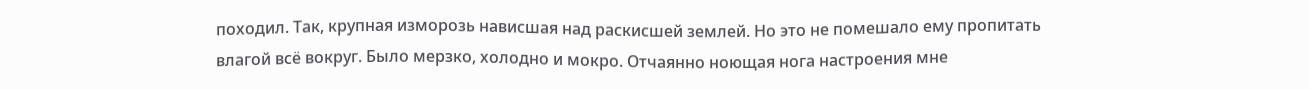походил. Так, крупная изморозь нависшая над раскисшей землей. Но это не помешало ему пропитать влагой всё вокруг. Было мерзко, холодно и мокро. Отчаянно ноющая нога настроения мне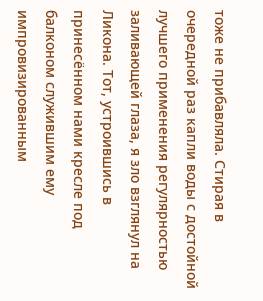тоже не прибавляла. Стирая в очередной раз капли воды с достойной лучшего применения регулярностью заливающей глаза, я зло взглянул на Ликона. Тот, устроившись в принесённом нами кресле под балконом служившим ему импровизированным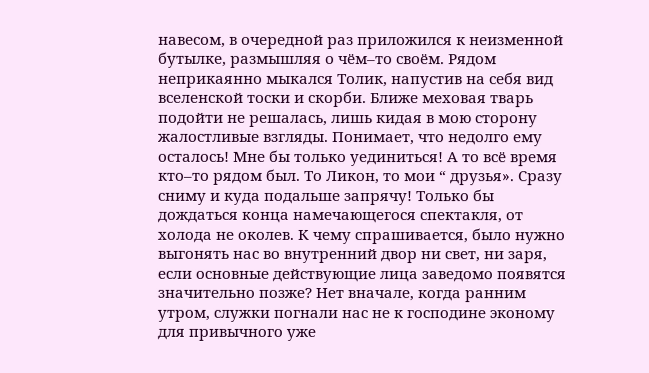навесом, в очередной раз приложился к неизменной бутылке, размышляя о чём–то своём. Рядом неприкаянно мыкался Толик, напустив на себя вид вселенской тоски и скорби. Ближе меховая тварь подойти не решалась, лишь кидая в мою сторону жалостливые взгляды. Понимает, что недолго ему осталось! Мне бы только уединиться! А то всё время кто–то рядом был. То Ликон, то мои “ друзья». Сразу сниму и куда подальше запрячу! Только бы дождаться конца намечающегося спектакля, от холода не околев. К чему спрашивается, было нужно выгонять нас во внутренний двор ни свет, ни заря, если основные действующие лица заведомо появятся значительно позже? Нет вначале, когда ранним утром, служки погнали нас не к господине эконому для привычного уже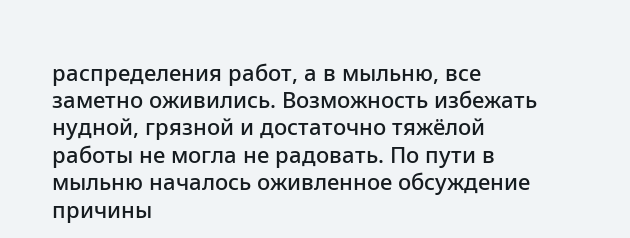распределения работ, а в мыльню, все заметно оживились. Возможность избежать нудной, грязной и достаточно тяжёлой работы не могла не радовать. По пути в мыльню началось оживленное обсуждение причины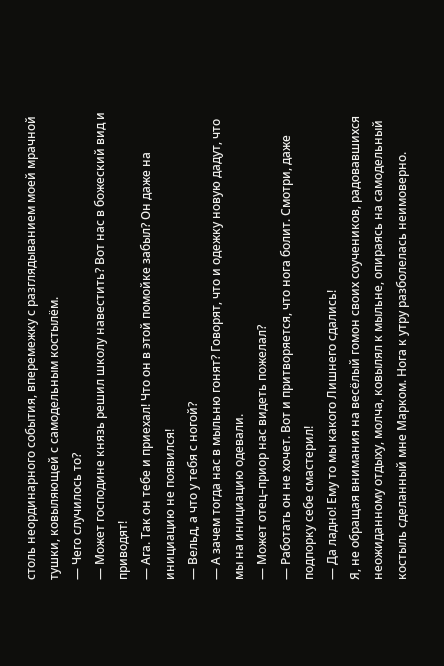столь неординарного события, вперемежку с разглядыванием моей мрачной тушки, ковыляющей с самодельным костылём.
— Чего случилось то?
— Может господине князь решил школу навестить? Вот нас в божеский вид и приводят!
— Ага. Так он тебе и приехал! Что он в этой помойке забыл? Он даже на инициацию не появился!
— Вельд, а что у тебя с ногой?
— А зачем тогда нас в мыльню гонят? Говорят, что и одежку новую дадут, что мы на инициацию одевали.
— Может отец–приор нас видеть пожелал?
— Работать он не хочет. Вот и притворяется, что нога болит. Смотри, даже подпорку себе смастерил!
— Да ладно! Ему то мы какого Лишнего сдались!
Я, не обращая внимания на весёлый гомон своих соучеников, радовавшихся неожиданному отдыху, молча, ковылял к мыльне, опираясь на самодельный костыль сделанный мне Марком. Нога к утру разболелась неимоверно.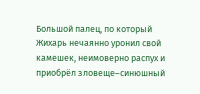Большой палец, по который Жихарь нечаянно уронил свой камешек, неимоверно распух и приобрёл зловеще–синюшный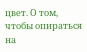цвет. О том, чтобы опираться на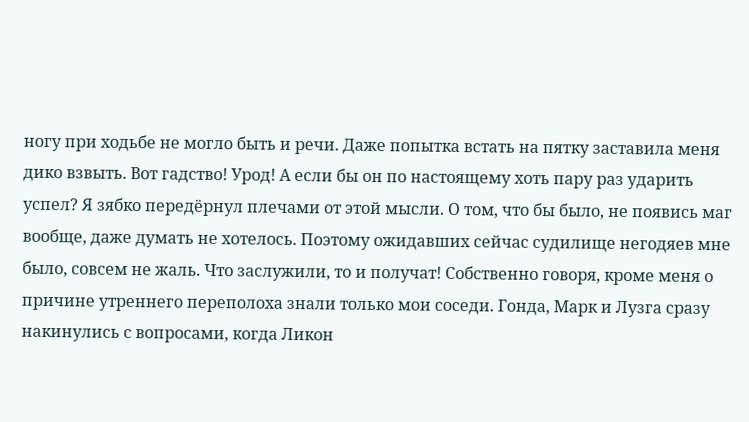ногу при ходьбе не могло быть и речи. Даже попытка встать на пятку заставила меня дико взвыть. Вот гадство! Урод! А если бы он по настоящему хоть пару раз ударить успел? Я зябко передёрнул плечами от этой мысли. О том, что бы было, не появись маг вообще, даже думать не хотелось. Поэтому ожидавших сейчас судилище негодяев мне было, совсем не жаль. Что заслужили, то и получат! Собственно говоря, кроме меня о причине утреннего переполоха знали только мои соседи. Гонда, Марк и Лузга сразу накинулись с вопросами, когда Ликон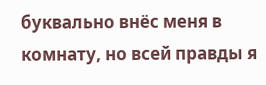буквально внёс меня в комнату, но всей правды я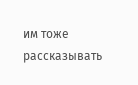им тоже рассказывать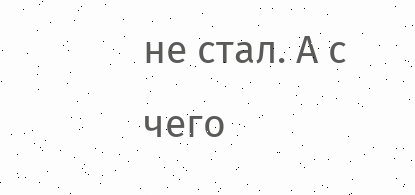не стал. А с чего